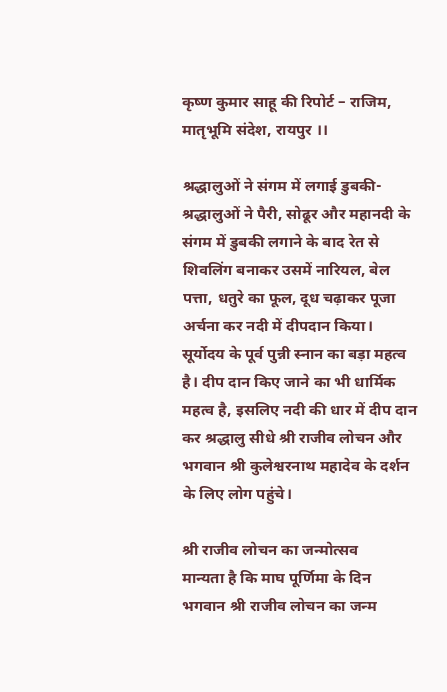कृष्ण कुमार साहू की रिपोर्ट – राजिम, मातृभूमि संदेश, रायपुर ।।

श्रद्धालुओं ने संगम में लगाई डुबकी- श्रद्धालुओं ने पैरी, सोढूर और महानदी के संगम में डुबकी लगाने के बाद रेत से शिवलिंग बनाकर उसमें नारियल, बेल पत्ता, धतुरे का फूल, दूध चढ़ाकर पूजा अर्चना कर नदी में दीपदान किया।
सूर्योदय के पूर्व पुन्नी स्नान का बड़ा महत्व है। दीप दान किए जाने का भी धार्मिक महत्व है, इसलिए नदी की धार में दीप दान कर श्रद्धालु सीधे श्री राजीव लोचन और भगवान श्री कुलेश्वरनाथ महादेव के दर्शन के लिए लोग पहुंचे।

श्री राजीव लोचन का जन्मोत्सव
मान्यता है कि माघ पूर्णिमा के दिन भगवान श्री राजीव लोचन का जन्म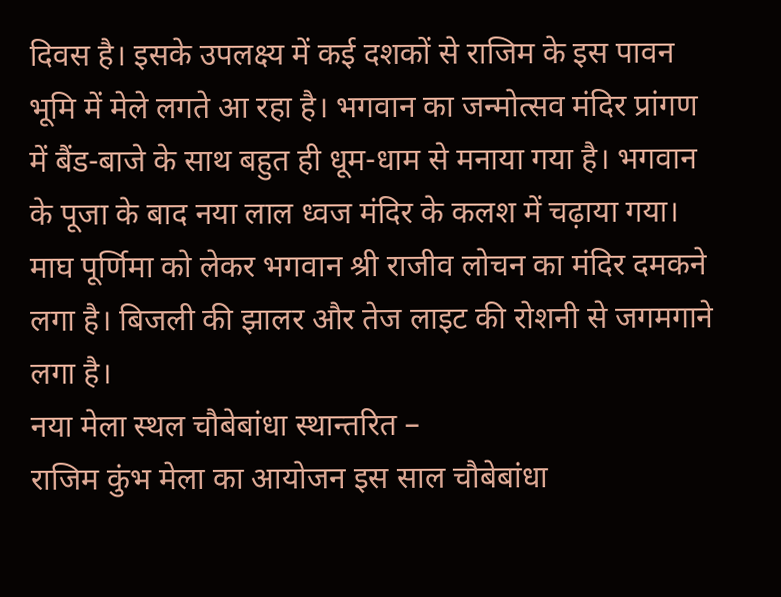दिवस है। इसके उपलक्ष्य में कई दशकों से राजिम के इस पावन भूमि में मेले लगते आ रहा है। भगवान का जन्मोत्सव मंदिर प्रांगण में बैंड-बाजे के साथ बहुत ही धूम-धाम से मनाया गया है। भगवान के पूजा के बाद नया लाल ध्वज मंदिर के कलश में चढ़ाया गया। माघ पूर्णिमा को लेकर भगवान श्री राजीव लोचन का मंदिर दमकने लगा है। बिजली की झालर और तेज लाइट की रोशनी से जगमगाने लगा है।
नया मेला स्थल चौबेबांधा स्थान्तरित –
राजिम कुंभ मेला का आयोजन इस साल चौबेबांधा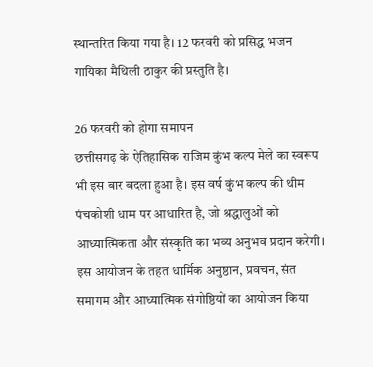स्थान्तरित किया गया है। 12 फरवरी को प्रसिद्ध भजन गायिका मैथिली ठाकुर की प्रस्तुति है।

26 फरवरी को होगा समापन
छत्तीसगढ़ के ऐतिहासिक राजिम कुंभ कल्प मेले का स्वरूप भी इस बार बदला हुआ है। इस वर्ष कुंभ कल्प की थीम पंचकोशी धाम पर आधारित है, जो श्रद्धालुओं को आध्यात्मिकता और संस्कृति का भव्य अनुभव प्रदान करेगी। इस आयोजन के तहत धार्मिक अनुष्ठान, प्रवचन, संत समागम और आध्यात्मिक संगोष्ठियों का आयोजन किया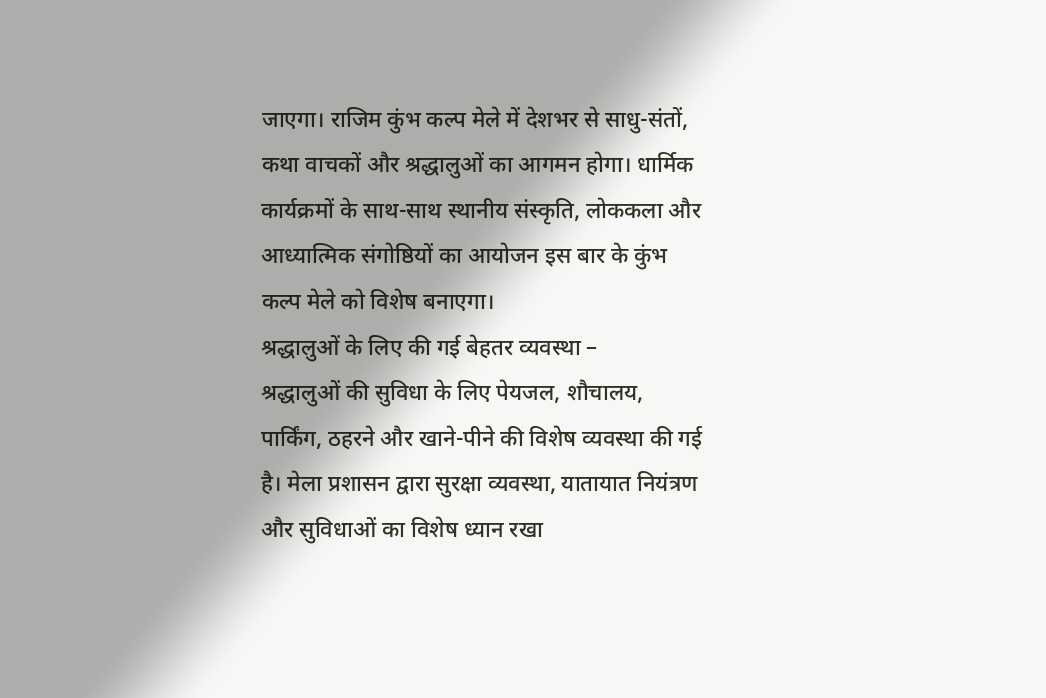जाएगा। राजिम कुंभ कल्प मेले में देशभर से साधु-संतों, कथा वाचकों और श्रद्धालुओं का आगमन होगा। धार्मिक कार्यक्रमों के साथ-साथ स्थानीय संस्कृति, लोककला और आध्यात्मिक संगोष्ठियों का आयोजन इस बार के कुंभ कल्प मेले को विशेष बनाएगा।
श्रद्धालुओं के लिए की गई बेहतर व्यवस्था –
श्रद्धालुओं की सुविधा के लिए पेयजल, शौचालय, पार्किंग, ठहरने और खाने-पीने की विशेष व्यवस्था की गई है। मेला प्रशासन द्वारा सुरक्षा व्यवस्था, यातायात नियंत्रण और सुविधाओं का विशेष ध्यान रखा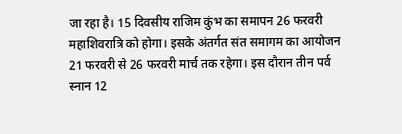जा रहा है। 15 दिवसीय राजिम कुंभ का समापन 26 फरवरी महाशिवरात्रि को होगा। इसके अंतर्गत संत समागम का आयोजन 21 फरवरी से 26 फरवरी मार्च तक रहेगा। इस दौरान तीन पर्व स्नान 12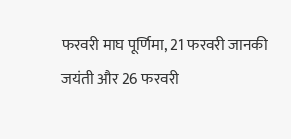फरवरी माघ पूर्णिमा, 21 फरवरी जानकी जयंती और 26 फरवरी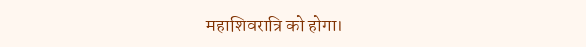महाशिवरात्रि को होगा।